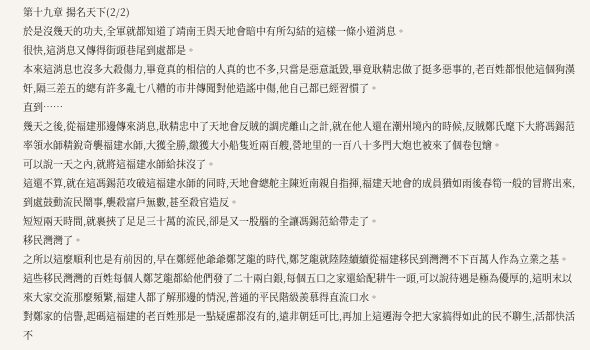第十九章 揚名天下(2/2)
於是沒幾天的功夫,全軍就都知道了靖南王與天地會暗中有所勾結的這樣一條小道消息。
很快,這消息又傳得街頭巷尾到處都是。
本來這消息也沒多大殺傷力,畢竟真的相信的人真的也不多,只當是惡意詆毀,畢竟耿精忠做了挺多惡事的,老百姓都恨他這個狗漢奸,隔三差五的總有許多亂七八糟的市井傳聞對他造謠中傷,他自己都已經習慣了。
直到……
幾天之後,從福建那邊傳來消息,耿精忠中了天地會反賊的調虎離山之計,就在他人還在潮州境內的時候,反賊鄭氏麾下大將馮錫范率領水師精銳奇襲福建水師,大獲全勝,繳獲大小船隻近兩百艘,營地里的一百八十多門大炮也被來了個卷包燴。
可以說一天之內,就將這福建水師給抹沒了。
這還不算,就在這馮錫范攻破這福建水師的同時,天地會總舵主陳近南親自指揮,福建天地會的成員猶如雨後春筍一般的冒將出來,到處鼓動流民鬧事,襲殺富戶無數,甚至殺官造反。
短短兩天時間,就裹挾了足足三十萬的流民,卻是又一股腦的全讓馮錫范給帶走了。
移民灣灣了。
之所以這麼順利也是有前因的,早在鄭經他爺爺鄭芝龍的時代,鄭芝龍就陸陸續續從福建移民到灣灣不下百萬人作為立業之基。
這些移民灣灣的百姓每個人鄭芝龍都給他們發了二十兩白銀,每個五口之家還給配耕牛一頭,可以說待遇是極為優厚的,這明末以來大家交流那麼頻繁,福建人都了解那邊的情況,普通的平民階級羨慕得直流口水。
對鄭家的信譽,起碼這福建的老百姓那是一點疑慮都沒有的,遠非朝廷可比,再加上這遷海令把大家搞得如此的民不聊生,活都快活不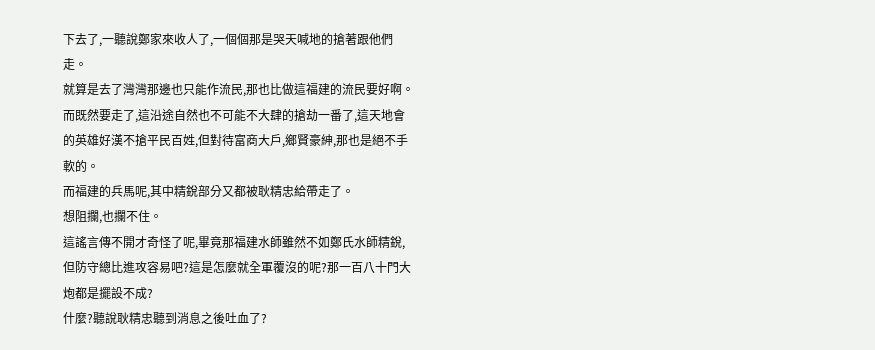下去了,一聽說鄭家來收人了,一個個那是哭天喊地的搶著跟他們走。
就算是去了灣灣那邊也只能作流民,那也比做這福建的流民要好啊。
而既然要走了,這沿途自然也不可能不大肆的搶劫一番了,這天地會的英雄好漢不搶平民百姓,但對待富商大戶,鄉賢豪紳,那也是絕不手軟的。
而福建的兵馬呢,其中精銳部分又都被耿精忠給帶走了。
想阻攔,也攔不住。
這謠言傳不開才奇怪了呢,畢竟那福建水師雖然不如鄭氏水師精銳,但防守總比進攻容易吧?這是怎麼就全軍覆沒的呢?那一百八十門大炮都是擺設不成?
什麼?聽說耿精忠聽到消息之後吐血了?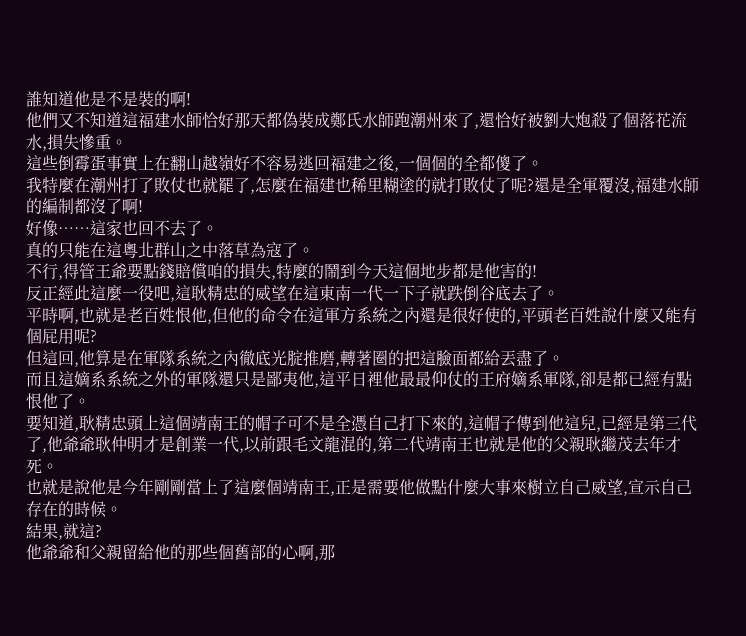誰知道他是不是裝的啊!
他們又不知道這福建水師恰好那天都偽裝成鄭氏水師跑潮州來了,還恰好被劉大炮殺了個落花流水,損失慘重。
這些倒霉蛋事實上在翻山越嶺好不容易逃回福建之後,一個個的全都傻了。
我特麼在潮州打了敗仗也就罷了,怎麼在福建也稀里糊塗的就打敗仗了呢?還是全軍覆沒,福建水師的編制都沒了啊!
好像……這家也回不去了。
真的只能在這粵北群山之中落草為寇了。
不行,得管王爺要點錢賠償咱的損失,特麼的鬧到今天這個地步都是他害的!
反正經此這麼一役吧,這耿精忠的威望在這東南一代一下子就跌倒谷底去了。
平時啊,也就是老百姓恨他,但他的命令在這軍方系統之內還是很好使的,平頭老百姓說什麼又能有個屁用呢?
但這回,他算是在軍隊系統之內徹底光腚推磨,轉著圈的把這臉面都給丟盡了。
而且這嫡系系統之外的軍隊還只是鄙夷他,這平日裡他最最仰仗的王府嫡系軍隊,卻是都已經有點恨他了。
要知道,耿精忠頭上這個靖南王的帽子可不是全憑自己打下來的,這帽子傳到他這兒,已經是第三代了,他爺爺耿仲明才是創業一代,以前跟毛文龍混的,第二代靖南王也就是他的父親耿繼茂去年才死。
也就是說他是今年剛剛當上了這麼個靖南王,正是需要他做點什麼大事來樹立自己威望,宣示自己存在的時候。
結果,就這?
他爺爺和父親留給他的那些個舊部的心啊,那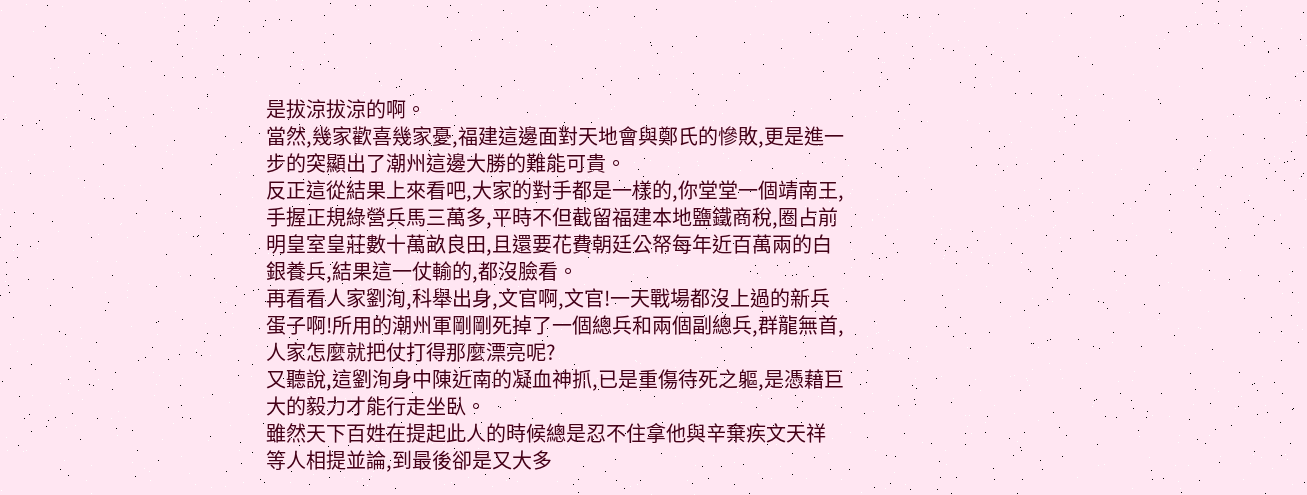是拔涼拔涼的啊。
當然,幾家歡喜幾家憂,福建這邊面對天地會與鄭氏的慘敗,更是進一步的突顯出了潮州這邊大勝的難能可貴。
反正這從結果上來看吧,大家的對手都是一樣的,你堂堂一個靖南王,手握正規綠營兵馬三萬多,平時不但截留福建本地鹽鐵商稅,圈占前明皇室皇莊數十萬畝良田,且還要花費朝廷公帑每年近百萬兩的白銀養兵,結果這一仗輸的,都沒臉看。
再看看人家劉洵,科舉出身,文官啊,文官!一天戰場都沒上過的新兵蛋子啊!所用的潮州軍剛剛死掉了一個總兵和兩個副總兵,群龍無首,人家怎麼就把仗打得那麼漂亮呢?
又聽說,這劉洵身中陳近南的凝血神抓,已是重傷待死之軀,是憑藉巨大的毅力才能行走坐臥。
雖然天下百姓在提起此人的時候總是忍不住拿他與辛棄疾文天祥等人相提並論,到最後卻是又大多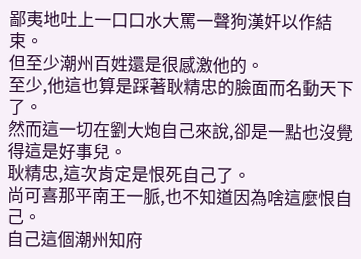鄙夷地吐上一口口水大罵一聲狗漢奸以作結束。
但至少潮州百姓還是很感激他的。
至少,他這也算是踩著耿精忠的臉面而名動天下了。
然而這一切在劉大炮自己來說,卻是一點也沒覺得這是好事兒。
耿精忠,這次肯定是恨死自己了。
尚可喜那平南王一脈,也不知道因為啥這麼恨自己。
自己這個潮州知府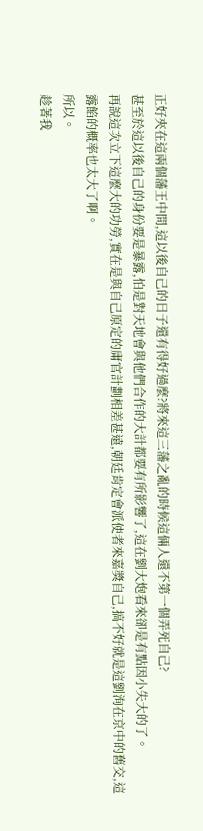正好夾在這兩個藩王中間,這以後自己的日子還有得好過麼?將來這三藩之亂的時候這倆人還不第一個弄死自己?
甚至於這以後自己的身份要是暴露,怕是對天地會與他們合作的大計都要有所影響了,這在劉大炮看來卻是有點因小失大的了。
再說這次立下這麼大的功勞,實在是與自己原定的庸官計劃相差甚遠,朝廷肯定會派使者來嘉獎自己,搞不好就是這劉洵在京中的舊交,這露餡的概率也太大了啊。
所以。
趁著我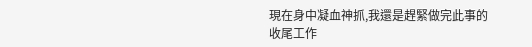現在身中凝血神抓,我還是趕緊做完此事的收尾工作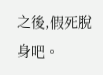之後,假死脫身吧。